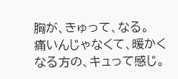胸が、きゅって、なる。
痛いんじゃなくて、暖かくなる方の、キュって感じ。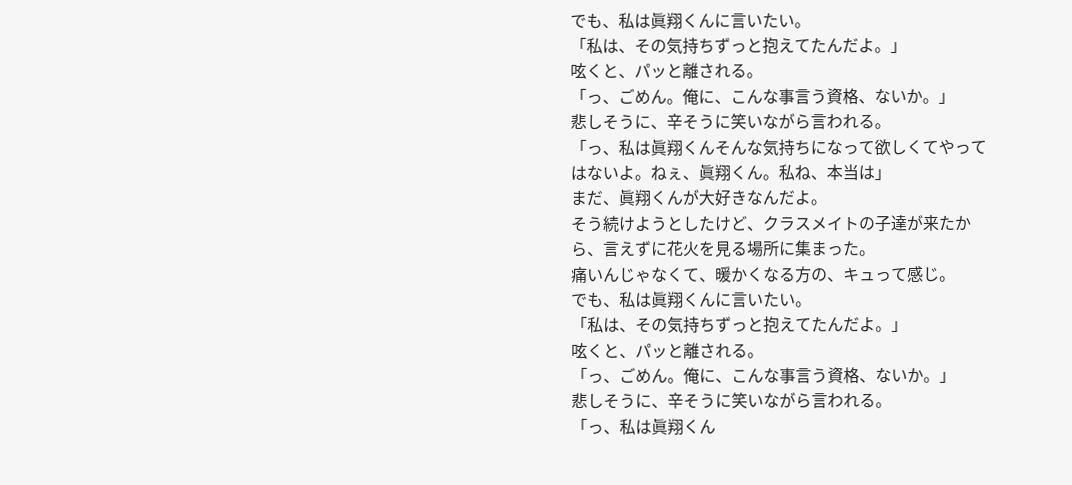でも、私は眞翔くんに言いたい。
「私は、その気持ちずっと抱えてたんだよ。」
呟くと、パッと離される。
「っ、ごめん。俺に、こんな事言う資格、ないか。」
悲しそうに、辛そうに笑いながら言われる。
「っ、私は眞翔くんそんな気持ちになって欲しくてやってはないよ。ねぇ、眞翔くん。私ね、本当は」
まだ、眞翔くんが大好きなんだよ。
そう続けようとしたけど、クラスメイトの子達が来たから、言えずに花火を見る場所に集まった。
痛いんじゃなくて、暖かくなる方の、キュって感じ。
でも、私は眞翔くんに言いたい。
「私は、その気持ちずっと抱えてたんだよ。」
呟くと、パッと離される。
「っ、ごめん。俺に、こんな事言う資格、ないか。」
悲しそうに、辛そうに笑いながら言われる。
「っ、私は眞翔くん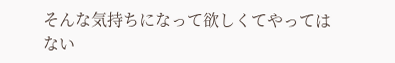そんな気持ちになって欲しくてやってはない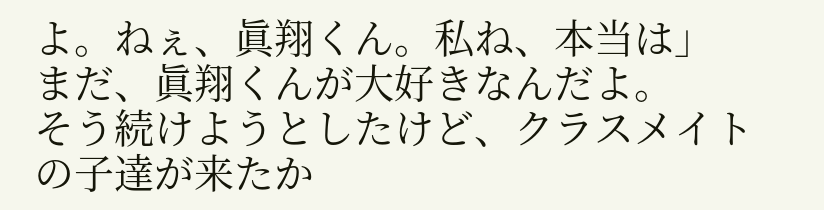よ。ねぇ、眞翔くん。私ね、本当は」
まだ、眞翔くんが大好きなんだよ。
そう続けようとしたけど、クラスメイトの子達が来たか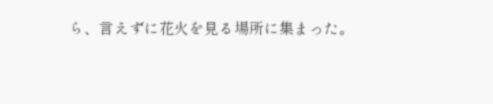ら、言えずに花火を見る場所に集まった。